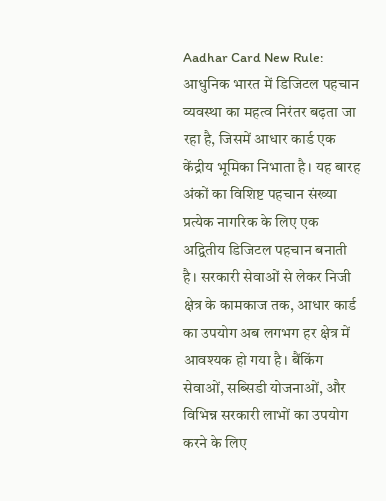Aadhar Card New Rule: आधुनिक भारत में डिजिटल पहचान व्यवस्था का महत्व निरंतर बढ़ता जा रहा है, जिसमें आधार कार्ड एक केंद्रीय भूमिका निभाता है। यह बारह अंकों का विशिष्ट पहचान संख्या प्रत्येक नागरिक के लिए एक अद्वितीय डिजिटल पहचान बनाती है। सरकारी सेवाओं से लेकर निजी क्षेत्र के कामकाज तक, आधार कार्ड का उपयोग अब लगभग हर क्षेत्र में आवश्यक हो गया है। बैंकिंग सेवाओं, सब्सिडी योजनाओं, और विभिन्न सरकारी लाभों का उपयोग करने के लिए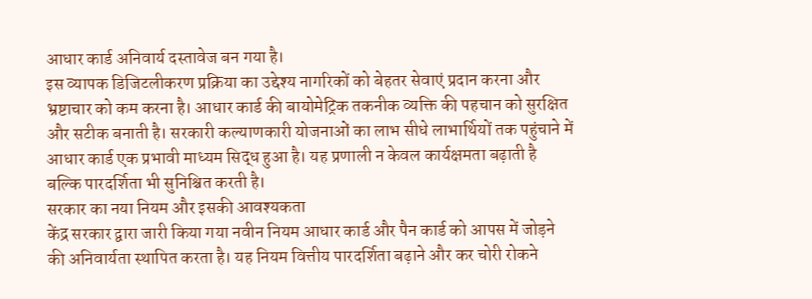आधार कार्ड अनिवार्य दस्तावेज बन गया है।
इस व्यापक डिजिटलीकरण प्रक्रिया का उद्देश्य नागरिकों को बेहतर सेवाएं प्रदान करना और भ्रष्टाचार को कम करना है। आधार कार्ड की बायोमेट्रिक तकनीक व्यक्ति की पहचान को सुरक्षित और सटीक बनाती है। सरकारी कल्याणकारी योजनाओं का लाभ सीधे लाभार्थियों तक पहुंचाने में आधार कार्ड एक प्रभावी माध्यम सिद्ध हुआ है। यह प्रणाली न केवल कार्यक्षमता बढ़ाती है बल्कि पारदर्शिता भी सुनिश्चित करती है।
सरकार का नया नियम और इसकी आवश्यकता
केंद्र सरकार द्वारा जारी किया गया नवीन नियम आधार कार्ड और पैन कार्ड को आपस में जोड़ने की अनिवार्यता स्थापित करता है। यह नियम वित्तीय पारदर्शिता बढ़ाने और कर चोरी रोकने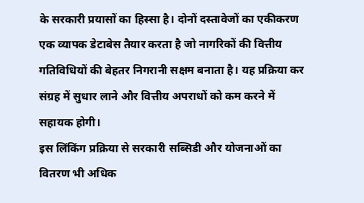के सरकारी प्रयासों का हिस्सा है। दोनों दस्तावेजों का एकीकरण एक व्यापक डेटाबेस तैयार करता है जो नागरिकों की वित्तीय गतिविधियों की बेहतर निगरानी सक्षम बनाता है। यह प्रक्रिया कर संग्रह में सुधार लाने और वित्तीय अपराधों को कम करने में सहायक होगी।
इस लिंकिंग प्रक्रिया से सरकारी सब्सिडी और योजनाओं का वितरण भी अधिक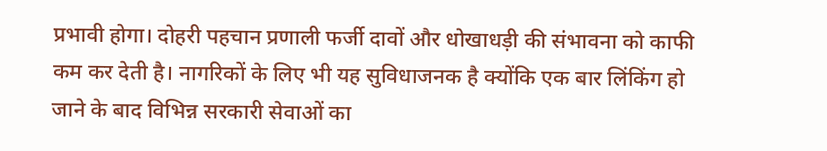प्रभावी होगा। दोहरी पहचान प्रणाली फर्जी दावों और धोखाधड़ी की संभावना को काफी कम कर देती है। नागरिकों के लिए भी यह सुविधाजनक है क्योंकि एक बार लिंकिंग हो जाने के बाद विभिन्न सरकारी सेवाओं का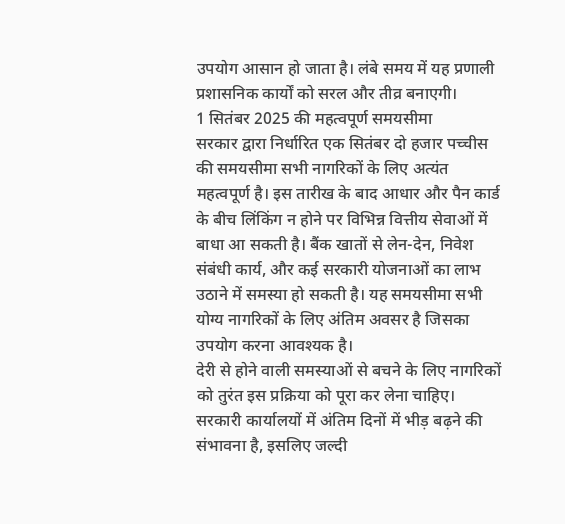उपयोग आसान हो जाता है। लंबे समय में यह प्रणाली प्रशासनिक कार्यों को सरल और तीव्र बनाएगी।
1 सितंबर 2025 की महत्वपूर्ण समयसीमा
सरकार द्वारा निर्धारित एक सितंबर दो हजार पच्चीस की समयसीमा सभी नागरिकों के लिए अत्यंत महत्वपूर्ण है। इस तारीख के बाद आधार और पैन कार्ड के बीच लिंकिंग न होने पर विभिन्न वित्तीय सेवाओं में बाधा आ सकती है। बैंक खातों से लेन-देन, निवेश संबंधी कार्य, और कई सरकारी योजनाओं का लाभ उठाने में समस्या हो सकती है। यह समयसीमा सभी योग्य नागरिकों के लिए अंतिम अवसर है जिसका उपयोग करना आवश्यक है।
देरी से होने वाली समस्याओं से बचने के लिए नागरिकों को तुरंत इस प्रक्रिया को पूरा कर लेना चाहिए। सरकारी कार्यालयों में अंतिम दिनों में भीड़ बढ़ने की संभावना है, इसलिए जल्दी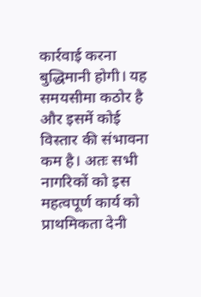कार्रवाई करना बुद्धिमानी होगी। यह समयसीमा कठोर है और इसमें कोई विस्तार की संभावना कम है। अतः सभी नागरिकों को इस महत्वपूर्ण कार्य को प्राथमिकता देनी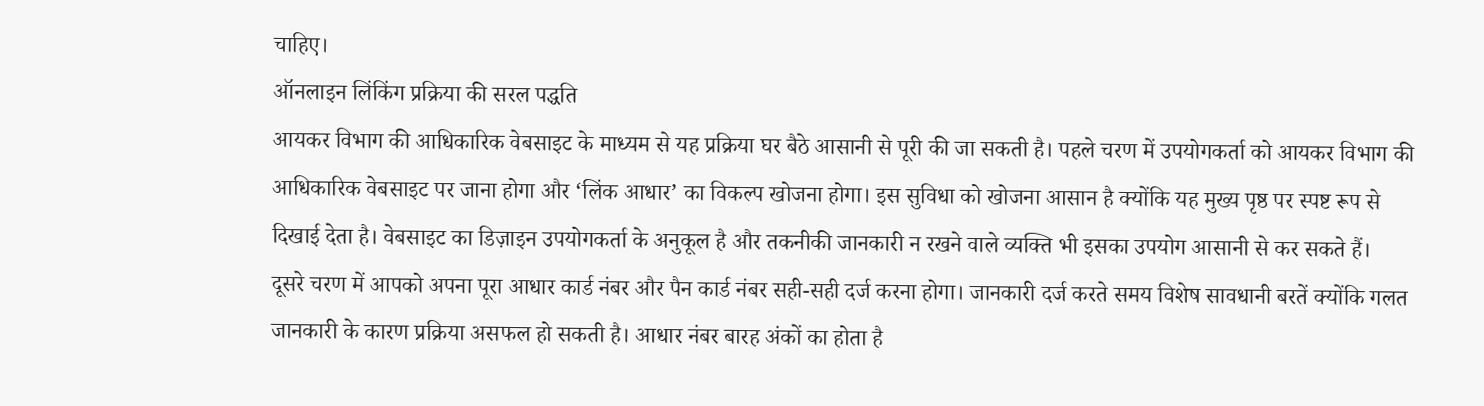चाहिए।
ऑनलाइन लिंकिंग प्रक्रिया की सरल पद्धति
आयकर विभाग की आधिकारिक वेबसाइट के माध्यम से यह प्रक्रिया घर बैठे आसानी से पूरी की जा सकती है। पहले चरण में उपयोगकर्ता को आयकर विभाग की आधिकारिक वेबसाइट पर जाना होगा और ‘लिंक आधार’ का विकल्प खोजना होगा। इस सुविधा को खोजना आसान है क्योंकि यह मुख्य पृष्ठ पर स्पष्ट रूप से दिखाई देता है। वेबसाइट का डिज़ाइन उपयोगकर्ता के अनुकूल है और तकनीकी जानकारी न रखने वाले व्यक्ति भी इसका उपयोग आसानी से कर सकते हैं।
दूसरे चरण में आपको अपना पूरा आधार कार्ड नंबर और पैन कार्ड नंबर सही-सही दर्ज करना होगा। जानकारी दर्ज करते समय विशेष सावधानी बरतें क्योंकि गलत जानकारी के कारण प्रक्रिया असफल हो सकती है। आधार नंबर बारह अंकों का होता है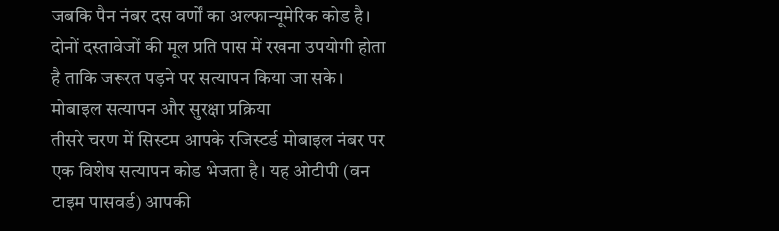जबकि पैन नंबर दस वर्णों का अल्फान्यूमेरिक कोड है। दोनों दस्तावेजों की मूल प्रति पास में रखना उपयोगी होता है ताकि जरूरत पड़ने पर सत्यापन किया जा सके।
मोबाइल सत्यापन और सुरक्षा प्रक्रिया
तीसरे चरण में सिस्टम आपके रजिस्टर्ड मोबाइल नंबर पर एक विशेष सत्यापन कोड भेजता है। यह ओटीपी (वन टाइम पासवर्ड) आपकी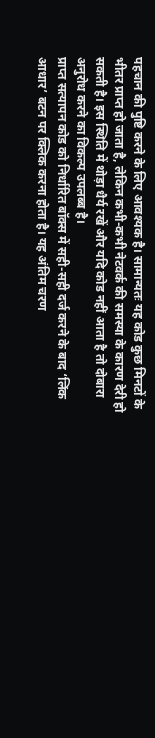पहचान की पुष्टि करने के लिए आवश्यक है। सामान्यतः यह कोड कुछ मिनटों के भीतर प्राप्त हो जाता है, लेकिन कभी-कभी नेटवर्क की समस्या के कारण देरी हो सकती है। इस स्थिति में थोड़ा धैर्य रखें और यदि कोड नहीं आता है तो दोबारा अनुरोध करने का विकल्प उपलब्ब है।
प्राप्त सत्यापन कोड को निर्धारित बॉक्स में सही-सही दर्ज करने के बाद ‘लिंक आधार’ बटन पर क्लिक करना होता है। यह अंतिम चरण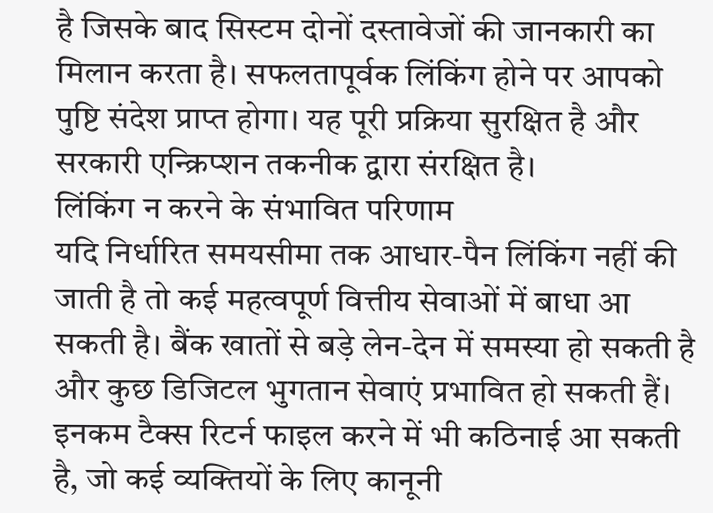है जिसके बाद सिस्टम दोनों दस्तावेजों की जानकारी का मिलान करता है। सफलतापूर्वक लिंकिंग होने पर आपको पुष्टि संदेश प्राप्त होगा। यह पूरी प्रक्रिया सुरक्षित है और सरकारी एन्क्रिप्शन तकनीक द्वारा संरक्षित है।
लिंकिंग न करने के संभावित परिणाम
यदि निर्धारित समयसीमा तक आधार-पैन लिंकिंग नहीं की जाती है तो कई महत्वपूर्ण वित्तीय सेवाओं में बाधा आ सकती है। बैंक खातों से बड़े लेन-देन में समस्या हो सकती है और कुछ डिजिटल भुगतान सेवाएं प्रभावित हो सकती हैं। इनकम टैक्स रिटर्न फाइल करने में भी कठिनाई आ सकती है, जो कई व्यक्तियों के लिए कानूनी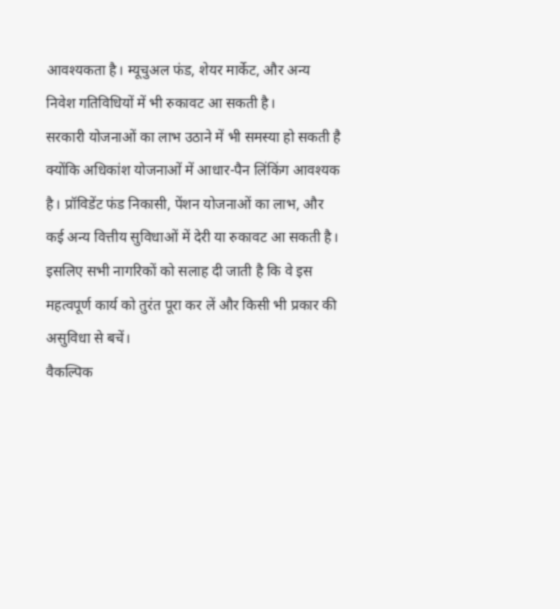आवश्यकता है। म्यूचुअल फंड, शेयर मार्केट, और अन्य निवेश गतिविधियों में भी रुकावट आ सकती है।
सरकारी योजनाओं का लाभ उठाने में भी समस्या हो सकती है क्योंकि अधिकांश योजनाओं में आधार-पैन लिंकिंग आवश्यक है। प्रॉविडेंट फंड निकासी, पेंशन योजनाओं का लाभ, और कई अन्य वित्तीय सुविधाओं में देरी या रुकावट आ सकती है। इसलिए सभी नागरिकों को सलाह दी जाती है कि वे इस महत्वपूर्ण कार्य को तुरंत पूरा कर लें और किसी भी प्रकार की असुविधा से बचें।
वैकल्पिक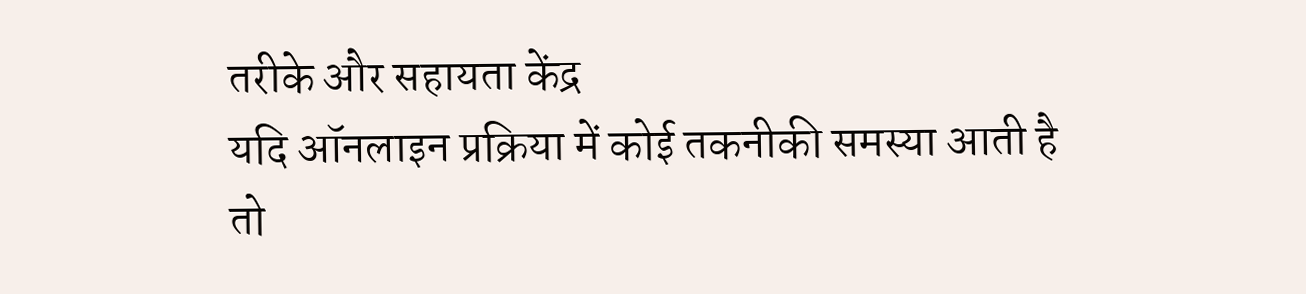तरीके और सहायता केंद्र
यदि ऑनलाइन प्रक्रिया में कोई तकनीकी समस्या आती है तो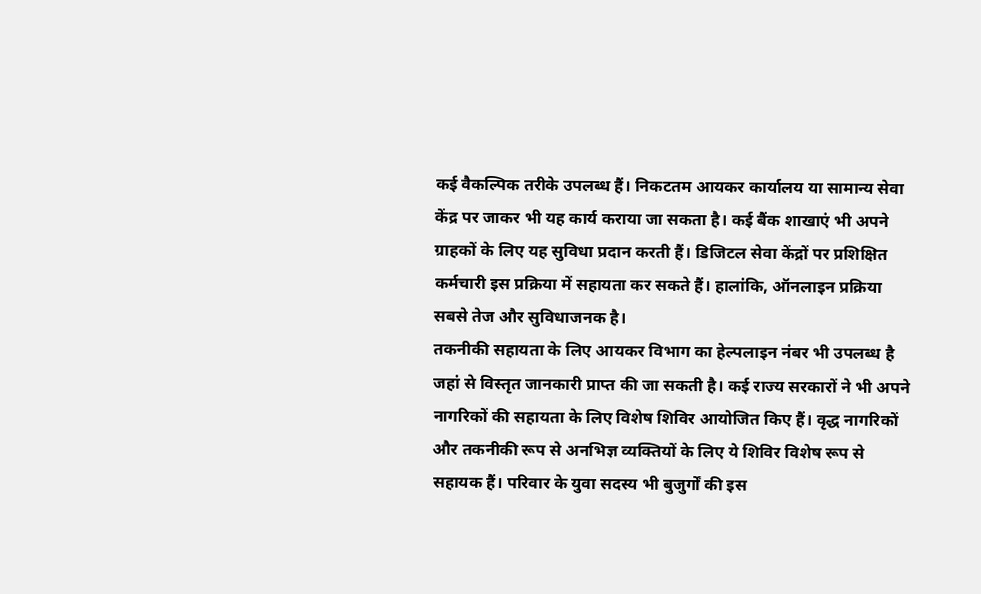कई वैकल्पिक तरीके उपलब्ध हैं। निकटतम आयकर कार्यालय या सामान्य सेवा केंद्र पर जाकर भी यह कार्य कराया जा सकता है। कई बैंक शाखाएं भी अपने ग्राहकों के लिए यह सुविधा प्रदान करती हैं। डिजिटल सेवा केंद्रों पर प्रशिक्षित कर्मचारी इस प्रक्रिया में सहायता कर सकते हैं। हालांकि, ऑनलाइन प्रक्रिया सबसे तेज और सुविधाजनक है।
तकनीकी सहायता के लिए आयकर विभाग का हेल्पलाइन नंबर भी उपलब्ध है जहां से विस्तृत जानकारी प्राप्त की जा सकती है। कई राज्य सरकारों ने भी अपने नागरिकों की सहायता के लिए विशेष शिविर आयोजित किए हैं। वृद्ध नागरिकों और तकनीकी रूप से अनभिज्ञ व्यक्तियों के लिए ये शिविर विशेष रूप से सहायक हैं। परिवार के युवा सदस्य भी बुजुर्गों की इस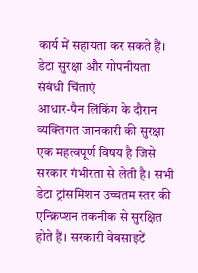कार्य में सहायता कर सकते हैं।
डेटा सुरक्षा और गोपनीयता संबंधी चिंताएं
आधार-पैन लिंकिंग के दौरान व्यक्तिगत जानकारी की सुरक्षा एक महत्वपूर्ण विषय है जिसे सरकार गंभीरता से लेती है। सभी डेटा ट्रांसमिशन उच्चतम स्तर की एन्क्रिप्शन तकनीक से सुरक्षित होते हैं। सरकारी वेबसाइटें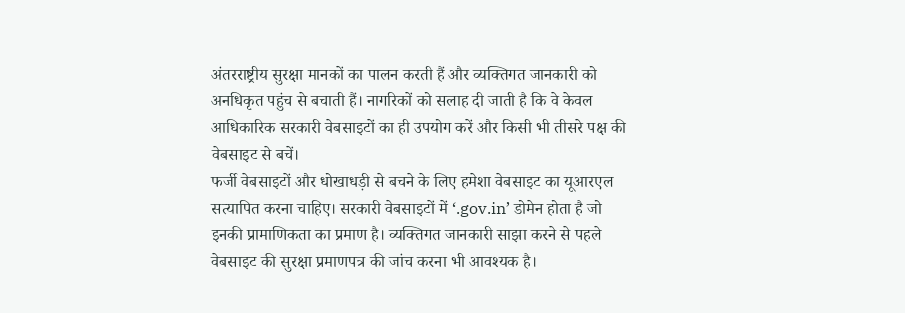अंतरराष्ट्रीय सुरक्षा मानकों का पालन करती हैं और व्यक्तिगत जानकारी को अनधिकृत पहुंच से बचाती हैं। नागरिकों को सलाह दी जाती है कि वे केवल आधिकारिक सरकारी वेबसाइटों का ही उपयोग करें और किसी भी तीसरे पक्ष की वेबसाइट से बचें।
फर्जी वेबसाइटों और धोखाधड़ी से बचने के लिए हमेशा वेबसाइट का यूआरएल सत्यापित करना चाहिए। सरकारी वेबसाइटों में ‘.gov.in’ डोमेन होता है जो इनकी प्रामाणिकता का प्रमाण है। व्यक्तिगत जानकारी साझा करने से पहले वेबसाइट की सुरक्षा प्रमाणपत्र की जांच करना भी आवश्यक है।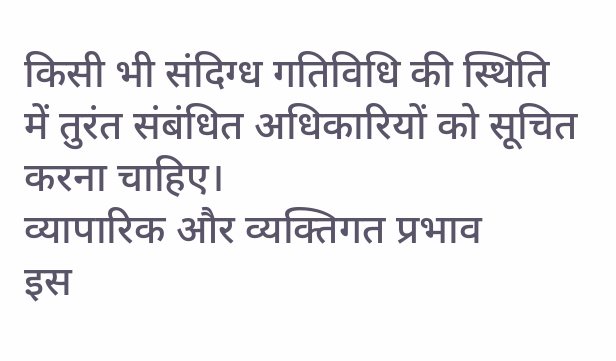किसी भी संदिग्ध गतिविधि की स्थिति में तुरंत संबंधित अधिकारियों को सूचित करना चाहिए।
व्यापारिक और व्यक्तिगत प्रभाव
इस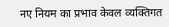नए नियम का प्रभाव केवल व्यक्तिगत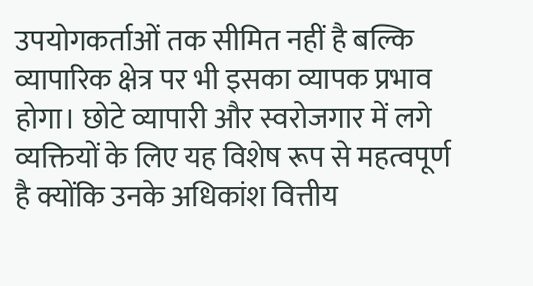उपयोगकर्ताओं तक सीमित नहीं है बल्कि व्यापारिक क्षेत्र पर भी इसका व्यापक प्रभाव होगा। छोटे व्यापारी और स्वरोजगार में लगे व्यक्तियों के लिए यह विशेष रूप से महत्वपूर्ण है क्योंकि उनके अधिकांश वित्तीय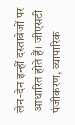लेन-देन इन्हीं दस्तावेजों पर आधारित होते हैं। जीएसटी पंजीकरण, व्यापारिक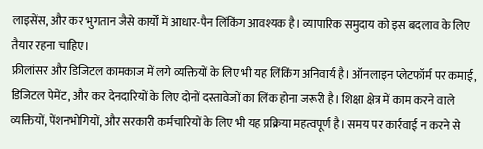लाइसेंस, और कर भुगतान जैसे कार्यों में आधार-पैन लिंकिंग आवश्यक है। व्यापारिक समुदाय को इस बदलाव के लिए तैयार रहना चाहिए।
फ्रीलांसर और डिजिटल कामकाज में लगे व्यक्तियों के लिए भी यह लिंकिंग अनिवार्य है। ऑनलाइन प्लेटफॉर्म पर कमाई, डिजिटल पेमेंट, और कर देनदारियों के लिए दोनों दस्तावेजों का लिंक होना जरूरी है। शिक्षा क्षेत्र में काम करने वाले व्यक्तियों, पेंशनभोगियों, और सरकारी कर्मचारियों के लिए भी यह प्रक्रिया महत्वपूर्ण है। समय पर कार्रवाई न करने से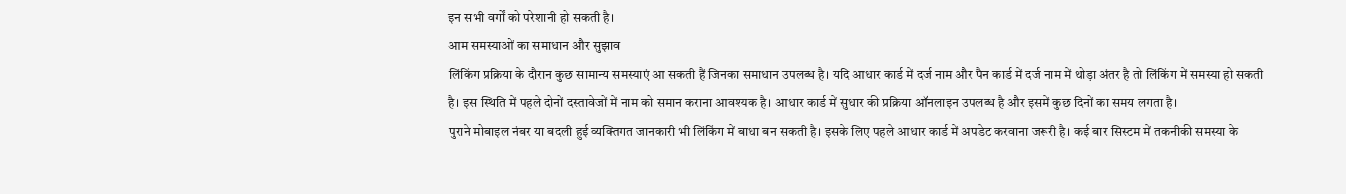इन सभी वर्गों को परेशानी हो सकती है।
आम समस्याओं का समाधान और सुझाव
लिंकिंग प्रक्रिया के दौरान कुछ सामान्य समस्याएं आ सकती हैं जिनका समाधान उपलब्ध है। यदि आधार कार्ड में दर्ज नाम और पैन कार्ड में दर्ज नाम में थोड़ा अंतर है तो लिंकिंग में समस्या हो सकती है। इस स्थिति में पहले दोनों दस्तावेजों में नाम को समान कराना आवश्यक है। आधार कार्ड में सुधार की प्रक्रिया ऑनलाइन उपलब्ध है और इसमें कुछ दिनों का समय लगता है।
पुराने मोबाइल नंबर या बदली हुई व्यक्तिगत जानकारी भी लिंकिंग में बाधा बन सकती है। इसके लिए पहले आधार कार्ड में अपडेट करवाना जरूरी है। कई बार सिस्टम में तकनीकी समस्या के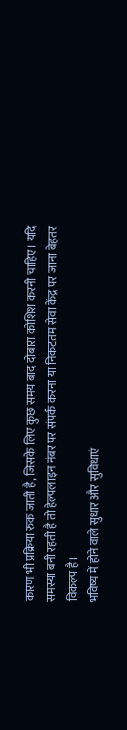कारण भी प्रक्रिया रुक जाती है, जिसके लिए कुछ समय बाद दोबारा कोशिश करनी चाहिए। यदि समस्या बनी रहती है तो हेल्पलाइन नंबर पर संपर्क करना या निकटतम सेवा केंद्र पर जाना बेहतर विकल्प है।
भविष्य में होने वाले सुधार और सुविधाएं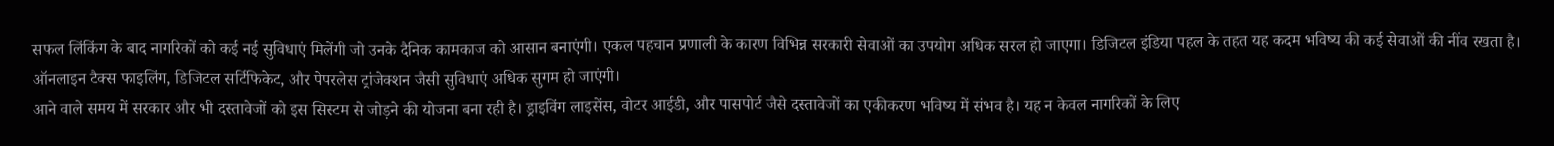सफल लिंकिंग के बाद नागरिकों को कई नई सुविधाएं मिलेंगी जो उनके दैनिक कामकाज को आसान बनाएंगी। एकल पहचान प्रणाली के कारण विभिन्न सरकारी सेवाओं का उपयोग अधिक सरल हो जाएगा। डिजिटल इंडिया पहल के तहत यह कदम भविष्य की कई सेवाओं की नींव रखता है। ऑनलाइन टैक्स फाइलिंग, डिजिटल सर्टिफिकेट, और पेपरलेस ट्रांजेक्शन जैसी सुविधाएं अधिक सुगम हो जाएंगी।
आने वाले समय में सरकार और भी दस्तावेजों को इस सिस्टम से जोड़ने की योजना बना रही है। ड्राइविंग लाइसेंस, वोटर आईडी, और पासपोर्ट जैसे दस्तावेजों का एकीकरण भविष्य में संभव है। यह न केवल नागरिकों के लिए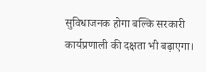सुविधाजनक होगा बल्कि सरकारी कार्यप्रणाली की दक्षता भी बढ़ाएगा।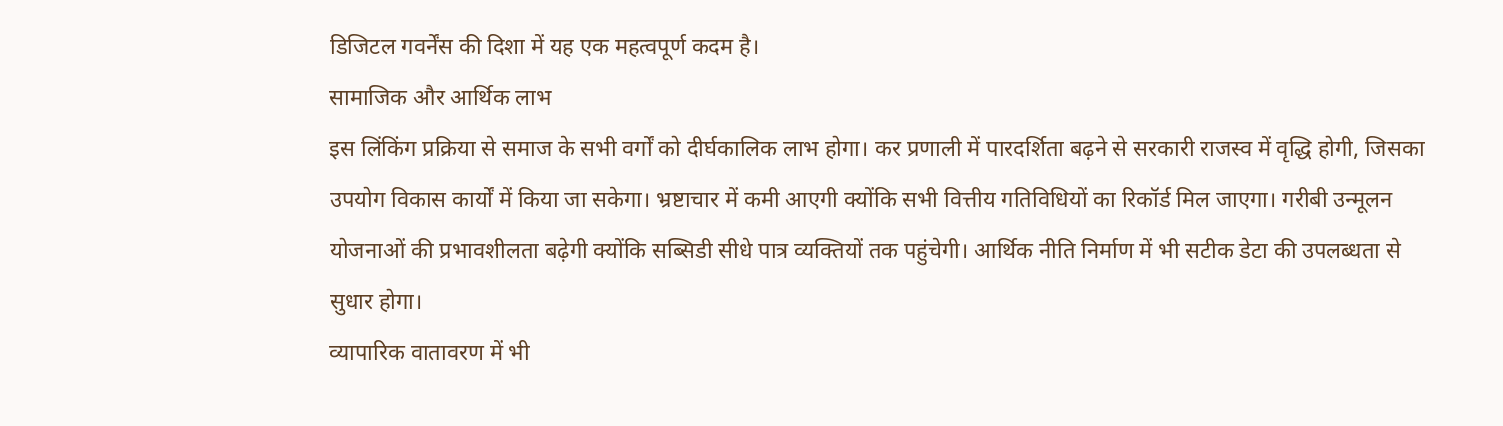डिजिटल गवर्नेंस की दिशा में यह एक महत्वपूर्ण कदम है।
सामाजिक और आर्थिक लाभ
इस लिंकिंग प्रक्रिया से समाज के सभी वर्गों को दीर्घकालिक लाभ होगा। कर प्रणाली में पारदर्शिता बढ़ने से सरकारी राजस्व में वृद्धि होगी, जिसका उपयोग विकास कार्यों में किया जा सकेगा। भ्रष्टाचार में कमी आएगी क्योंकि सभी वित्तीय गतिविधियों का रिकॉर्ड मिल जाएगा। गरीबी उन्मूलन योजनाओं की प्रभावशीलता बढ़ेगी क्योंकि सब्सिडी सीधे पात्र व्यक्तियों तक पहुंचेगी। आर्थिक नीति निर्माण में भी सटीक डेटा की उपलब्धता से सुधार होगा।
व्यापारिक वातावरण में भी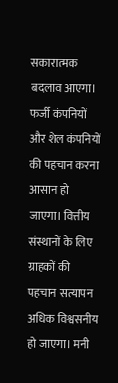सकारात्मक बदलाव आएगा। फर्जी कंपनियों और शेल कंपनियों की पहचान करना आसान हो जाएगा। वित्तीय संस्थानों के लिए ग्राहकों की पहचान सत्यापन अधिक विश्वसनीय हो जाएगा। मनी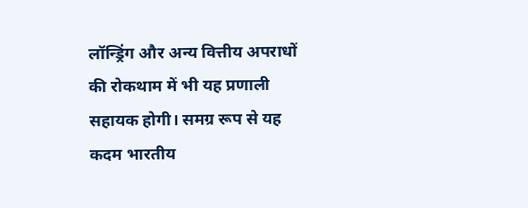लॉन्ड्रिंग और अन्य वित्तीय अपराधों की रोकथाम में भी यह प्रणाली सहायक होगी। समग्र रूप से यह कदम भारतीय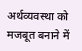अर्थव्यवस्था को मजबूत बनाने में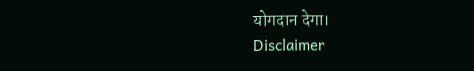योगदान देगा।
Disclaimer